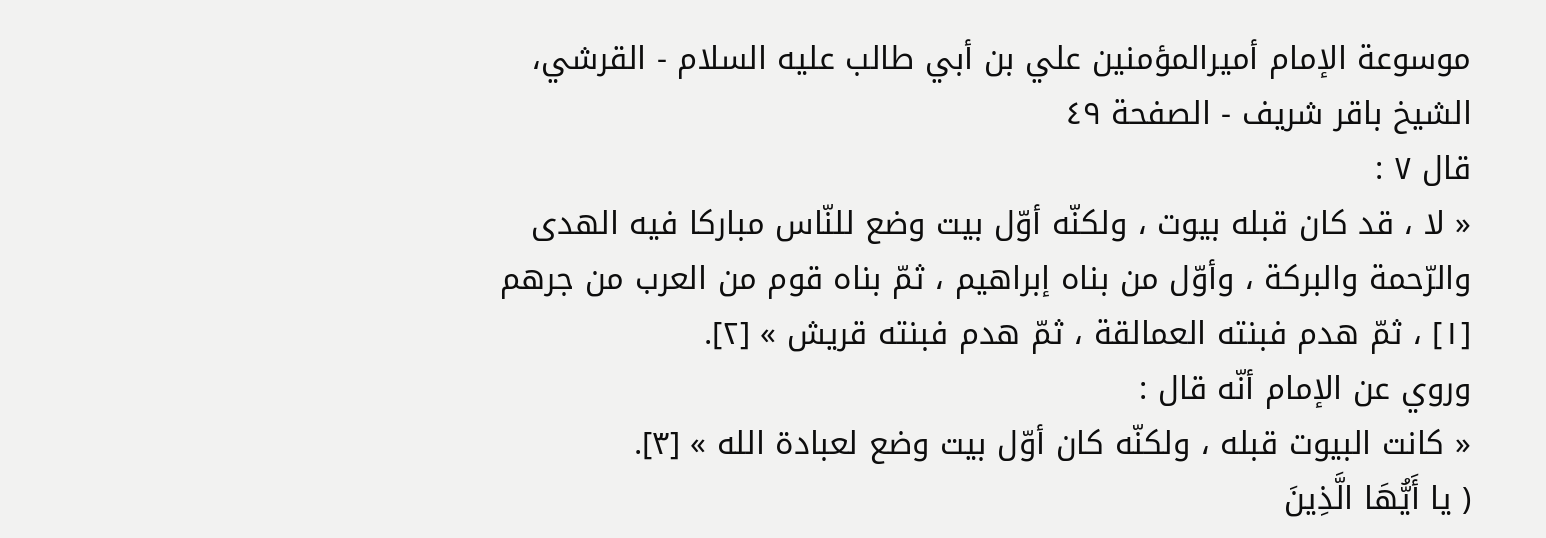موسوعة الإمام أميرالمؤمنين علي بن أبي طالب عليه السلام - القرشي، الشيخ باقر شريف - الصفحة ٤٩
قال ٧ :
« لا ، قد كان قبله بيوت ، ولكنّه أوّل بيت وضع للنّاس مباركا فيه الهدى والرّحمة والبركة ، وأوّل من بناه إبراهيم ، ثمّ بناه قوم من العرب من جرهم [١] ، ثمّ هدم فبنته العمالقة ، ثمّ هدم فبنته قريش » [٢].
وروي عن الإمام أنّه قال :
« كانت البيوت قبله ، ولكنّه كان أوّل بيت وضع لعبادة الله » [٣].
( يا أَيُّهَا الَّذِينَ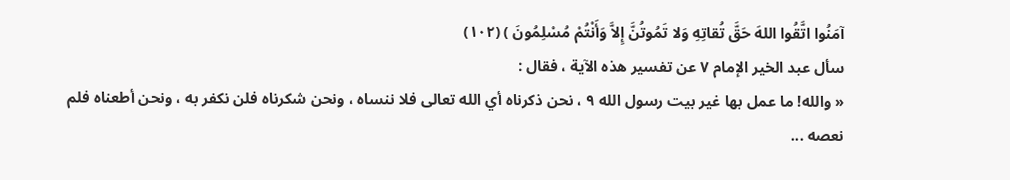آمَنُوا اتَّقُوا اللهَ حَقَّ تُقاتِهِ وَلا تَمُوتُنَّ إِلاَّ وَأَنْتُمْ مُسْلِمُونَ ) (١٠٢)
سأل عبد الخير الإمام ٧ عن تفسير هذه الآية ، فقال :
« والله! ما عمل بها غير بيت رسول الله ٩ ، نحن ذكرناه أي الله تعالى فلا ننساه ، ونحن شكرناه فلن نكفر به ، ونحن أطعناه فلم نعصه ...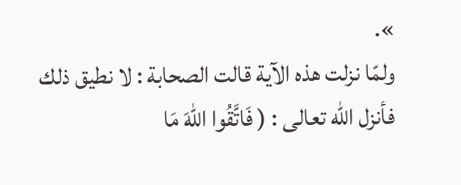».
ولمّا نزلت هذه الآية قالت الصحابة : لا نطيق ذلك فأنزل الله تعالى : ( فَاتَّقُوا اللهَ مَا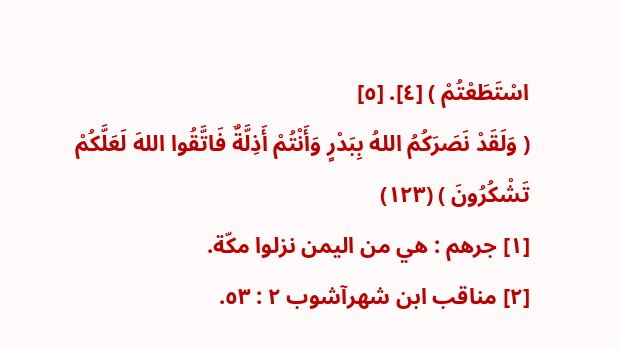اسْتَطَعْتُمْ ) [٤]. [٥]
( وَلَقَدْ نَصَرَكُمُ اللهُ بِبَدْرٍ وَأَنْتُمْ أَذِلَّةٌ فَاتَّقُوا اللهَ لَعَلَّكُمْ تَشْكُرُونَ ) (١٢٣)
[١] جرهم : هي من اليمن نزلوا مكّة.
[٢] مناقب ابن شهرآشوب ٢ : ٥٣.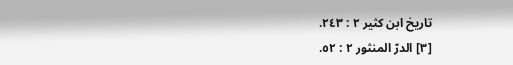تاريخ ابن كثير ٢ : ٢٤٣.
[٣] الدرّ المنثور ٢ : ٥٢.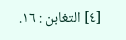[٤] التغابن : ١٦.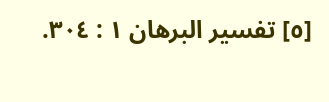[٥] تفسير البرهان ١ : ٣٠٤.